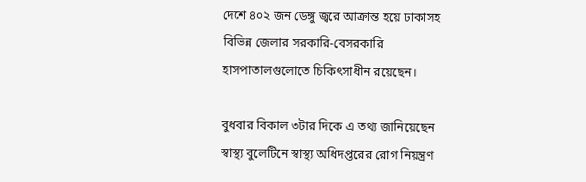দেশে ৪০২ জন ডেঙ্গু জ্বরে আক্রান্ত হয়ে ঢাকাসহ বিভিন্ন জেলার সরকারি-বেসরকারি হাসপাতালগুলোতে চিকিৎসাধীন রয়েছেন।

বুধবার বিকাল ৩টার দিকে এ তথ্য জানিয়েছেন স্বাস্থ্য বুলেটিনে স্বাস্থ্য অধিদপ্তরের রোগ নিয়ন্ত্রণ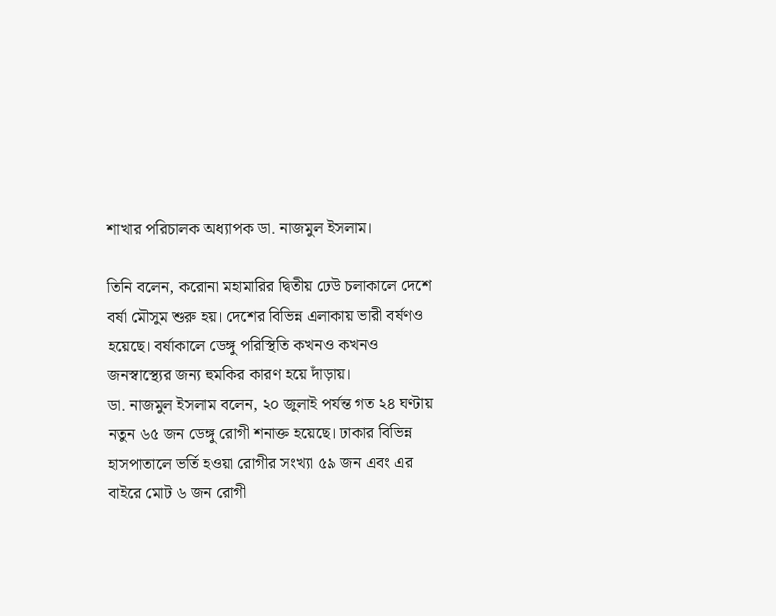শাখার পরিচালক অধ্যাপক ডা. নাজমুল ইসলাম।

তিনি বলেন, করোনা মহামারির দ্বিতীয় ঢেউ চলাকালে দেশে বর্ষা মৌসুম শুরু হয়। দেশের বিভিন্ন এলাকায় ভারী বর্ষণও হয়েছে। বর্ষাকালে ডেঙ্গু পরিস্থিতি কখনও কখনও জনস্বাস্থ্যের জন্য হুমকির কারণ হয়ে দাঁড়ায়।
ডা. নাজমুল ইসলাম বলেন, ২০ জুলাই পর্যন্ত গত ২৪ ঘণ্টায় নতুন ৬৫ জন ডেঙ্গু রোগী শনাক্ত হয়েছে। ঢাকার বিভিন্ন হাসপাতালে ভর্তি হওয়া রোগীর সংখ্যা ৫৯ জন এবং এর বাইরে মোট ৬ জন রোগী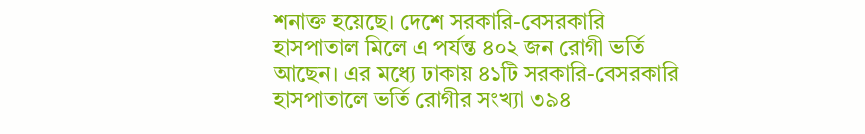শনাক্ত হয়েছে। দেশে সরকারি-বেসরকারি হাসপাতাল মিলে এ পর্যন্ত ৪০২ জন রোগী ভর্তি আছেন। এর মধ্যে ঢাকায় ৪১টি সরকারি-বেসরকারি হাসপাতালে ভর্তি রোগীর সংখ্যা ৩৯৪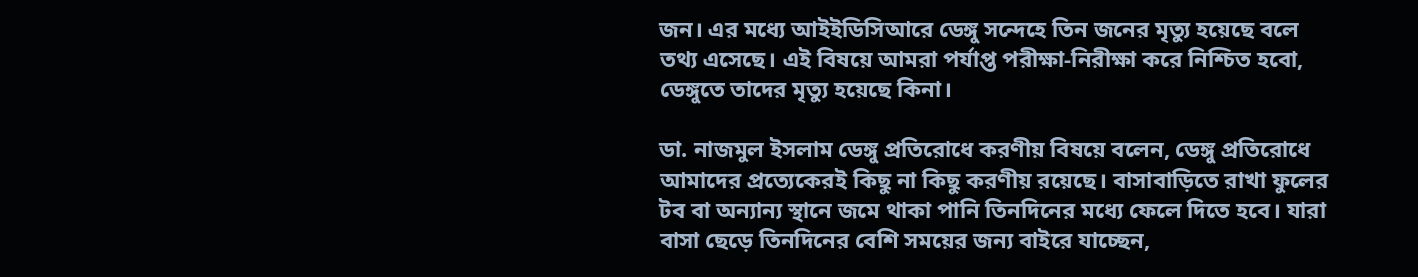জন। এর মধ্যে আইইডিসিআরে ডেঙ্গু সন্দেহে তিন জনের মৃত্যু হয়েছে বলে তথ্য এসেছে। এই বিষয়ে আমরা পর্যাপ্ত পরীক্ষা-নিরীক্ষা করে নিশ্চিত হবো, ডেঙ্গুতে তাদের মৃত্যু হয়েছে কিনা।

ডা. নাজমুল ইসলাম ডেঙ্গু প্রতিরোধে করণীয় বিষয়ে বলেন, ডেঙ্গু প্রতিরোধে আমাদের প্রত্যেকেরই কিছু না কিছু করণীয় রয়েছে। বাসাবাড়িতে রাখা ফুলের টব বা অন্যান্য স্থানে জমে থাকা পানি তিনদিনের মধ্যে ফেলে দিতে হবে। যারা বাসা ছেড়ে তিনদিনের বেশি সময়ের জন্য বাইরে যাচ্ছেন,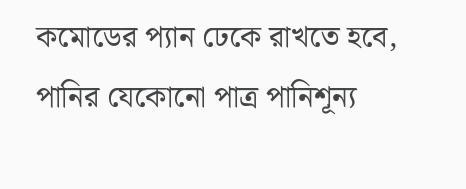কমোডের প্যান ঢেকে রাখতে হবে, পানির যেকোনো পাত্র পানিশূন্য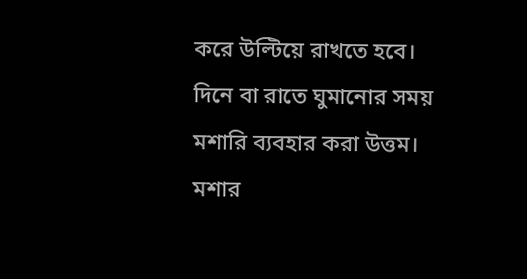করে উল্টিয়ে রাখতে হবে। দিনে বা রাতে ঘুমানোর সময় মশারি ব্যবহার করা উত্তম। মশার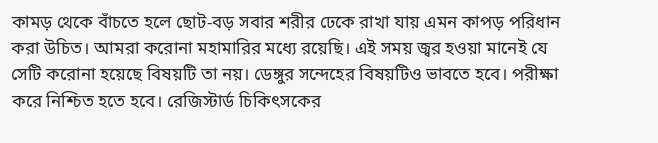কামড় থেকে বাঁচতে হলে ছোট-বড় সবার শরীর ঢেকে রাখা যায় এমন কাপড় পরিধান করা উচিত। আমরা করোনা মহামারির মধ্যে রয়েছি। এই সময় জ্বর হওয়া মানেই যে সেটি করোনা হয়েছে বিষয়টি তা নয়। ডেঙ্গুর সন্দেহের বিষয়টিও ভাবতে হবে। পরীক্ষা করে নিশ্চিত হতে হবে। রেজিস্টার্ড চিকিৎসকের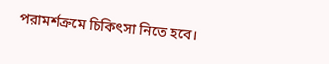পরামর্শক্রমে চিকিৎসা নিতে হবে।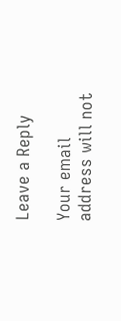Leave a Reply

Your email address will not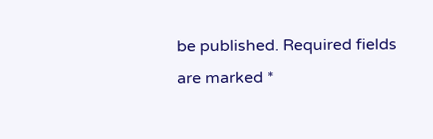be published. Required fields are marked *